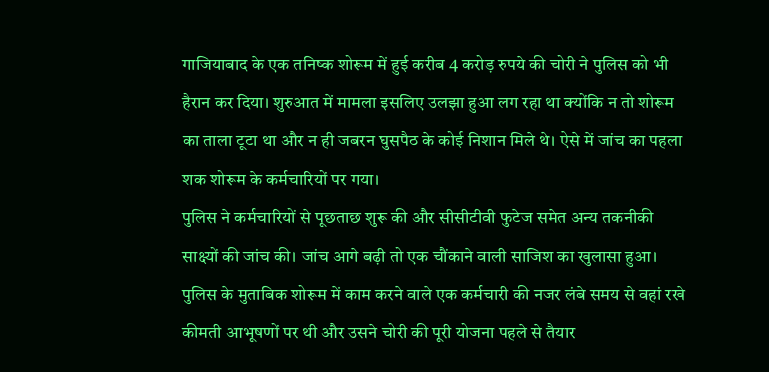गाजियाबाद के एक तनिष्क शोरूम में हुई करीब 4 करोड़ रुपये की चोरी ने पुलिस को भी हैरान कर दिया। शुरुआत में मामला इसलिए उलझा हुआ लग रहा था क्योंकि न तो शोरूम का ताला टूटा था और न ही जबरन घुसपैठ के कोई निशान मिले थे। ऐसे में जांच का पहला शक शोरूम के कर्मचारियों पर गया।
पुलिस ने कर्मचारियों से पूछताछ शुरू की और सीसीटीवी फुटेज समेत अन्य तकनीकी साक्ष्यों की जांच की। जांच आगे बढ़ी तो एक चौंकाने वाली साजिश का खुलासा हुआ। पुलिस के मुताबिक शोरूम में काम करने वाले एक कर्मचारी की नजर लंबे समय से वहां रखे कीमती आभूषणों पर थी और उसने चोरी की पूरी योजना पहले से तैयार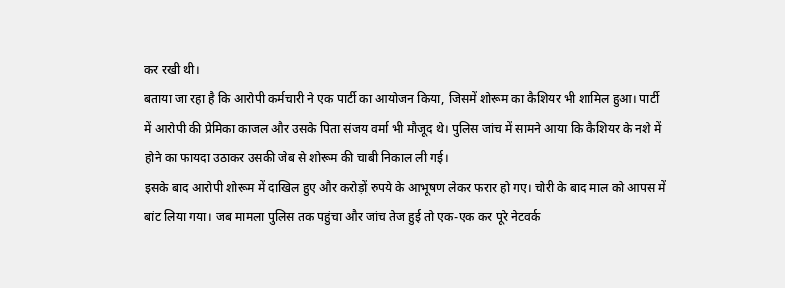कर रखी थी।
बताया जा रहा है कि आरोपी कर्मचारी ने एक पार्टी का आयोजन किया, जिसमें शोरूम का कैशियर भी शामिल हुआ। पार्टी में आरोपी की प्रेमिका काजल और उसके पिता संजय वर्मा भी मौजूद थे। पुलिस जांच में सामने आया कि कैशियर के नशे में होने का फायदा उठाकर उसकी जेब से शोरूम की चाबी निकाल ली गई।
इसके बाद आरोपी शोरूम में दाखिल हुए और करोड़ों रुपये के आभूषण लेकर फरार हो गए। चोरी के बाद माल को आपस में बांट लिया गया। जब मामला पुलिस तक पहुंचा और जांच तेज हुई तो एक-एक कर पूरे नेटवर्क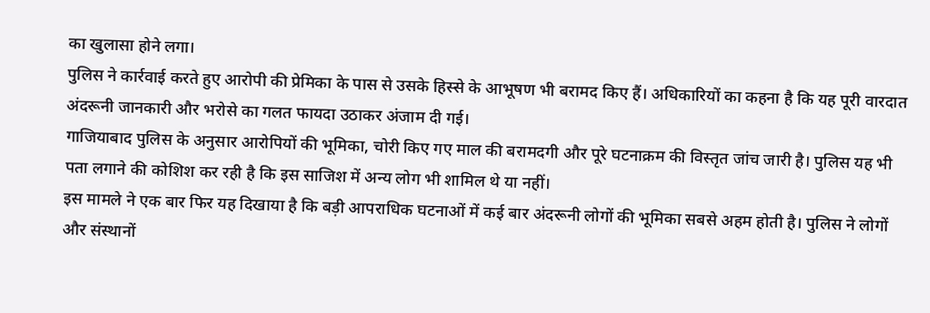का खुलासा होने लगा।
पुलिस ने कार्रवाई करते हुए आरोपी की प्रेमिका के पास से उसके हिस्से के आभूषण भी बरामद किए हैं। अधिकारियों का कहना है कि यह पूरी वारदात अंदरूनी जानकारी और भरोसे का गलत फायदा उठाकर अंजाम दी गई।
गाजियाबाद पुलिस के अनुसार आरोपियों की भूमिका, चोरी किए गए माल की बरामदगी और पूरे घटनाक्रम की विस्तृत जांच जारी है। पुलिस यह भी पता लगाने की कोशिश कर रही है कि इस साजिश में अन्य लोग भी शामिल थे या नहीं।
इस मामले ने एक बार फिर यह दिखाया है कि बड़ी आपराधिक घटनाओं में कई बार अंदरूनी लोगों की भूमिका सबसे अहम होती है। पुलिस ने लोगों और संस्थानों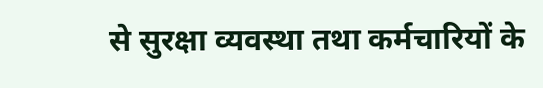से सुरक्षा व्यवस्था तथा कर्मचारियों के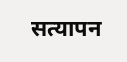सत्यापन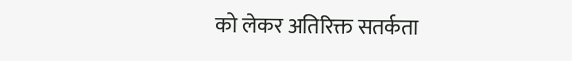को लेकर अतिरिक्त सतर्कता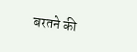बरतने की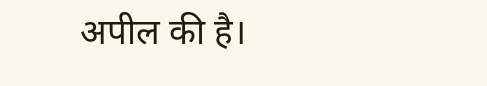अपील की है।